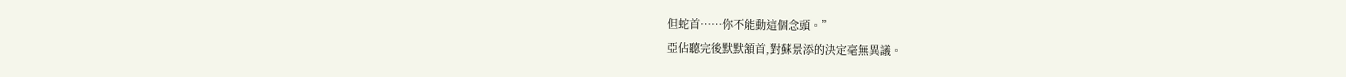但蛇首……你不能動這個念頭。”
亞佔聽完後默默頷首,對蘇景添的決定毫無異議。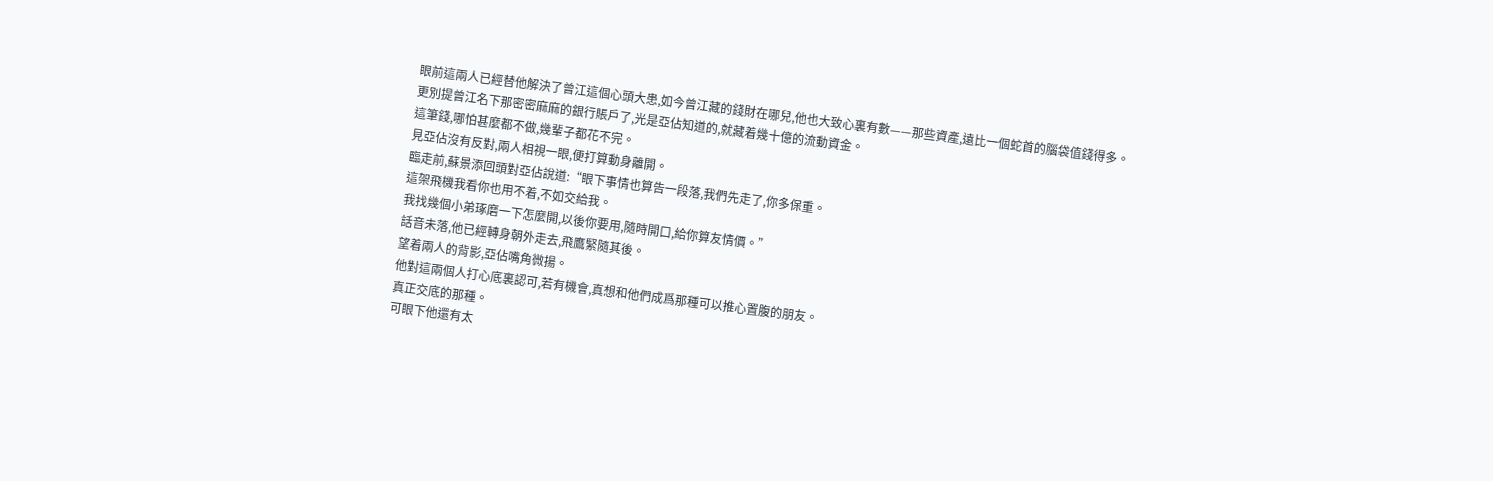眼前這兩人已經替他解決了曾江這個心頭大患,如今曾江藏的錢財在哪兒,他也大致心裏有數——那些資產,遠比一個蛇首的腦袋值錢得多。
更別提曾江名下那密密麻麻的銀行賬戶了,光是亞佔知道的,就藏着幾十億的流動資金。
這筆錢,哪怕甚麼都不做,幾輩子都花不完。
見亞佔沒有反對,兩人相視一眼,便打算動身離開。
臨走前,蘇景添回頭對亞佔說道:“眼下事情也算告一段落,我們先走了,你多保重。
這架飛機我看你也用不着,不如交給我。
我找幾個小弟琢磨一下怎麼開,以後你要用,隨時開口,給你算友情價。”
話音未落,他已經轉身朝外走去,飛鷹緊隨其後。
望着兩人的背影,亞佔嘴角微揚。
他對這兩個人打心底裏認可,若有機會,真想和他們成爲那種可以推心置腹的朋友。
真正交底的那種。
可眼下他還有太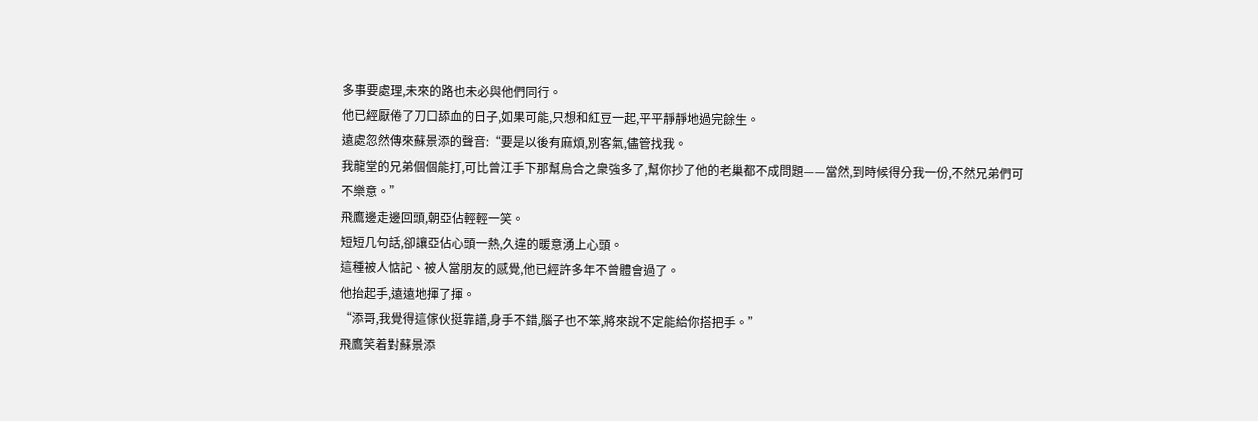多事要處理,未來的路也未必與他們同行。
他已經厭倦了刀口舔血的日子,如果可能,只想和紅豆一起,平平靜靜地過完餘生。
遠處忽然傳來蘇景添的聲音:“要是以後有麻煩,別客氣,儘管找我。
我龍堂的兄弟個個能打,可比曾江手下那幫烏合之衆強多了,幫你抄了他的老巢都不成問題——當然,到時候得分我一份,不然兄弟們可不樂意。”
飛鷹邊走邊回頭,朝亞佔輕輕一笑。
短短几句話,卻讓亞佔心頭一熱,久違的暖意湧上心頭。
這種被人惦記、被人當朋友的感覺,他已經許多年不曾體會過了。
他抬起手,遠遠地揮了揮。
“添哥,我覺得這傢伙挺靠譜,身手不錯,腦子也不笨,將來說不定能給你搭把手。”
飛鷹笑着對蘇景添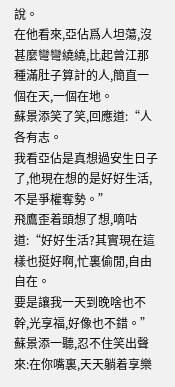說。
在他看來,亞佔爲人坦蕩,沒甚麼彎彎繞繞,比起曾江那種滿肚子算計的人,簡直一個在天,一個在地。
蘇景添笑了笑,回應道:“人各有志。
我看亞佔是真想過安生日子了,他現在想的是好好生活,不是爭權奪勢。”
飛鷹歪着頭想了想,嘀咕道:“好好生活?其實現在這樣也挺好啊,忙裏偷閒,自由自在。
要是讓我一天到晚啥也不幹,光享福,好像也不錯。”
蘇景添一聽,忍不住笑出聲來:在你嘴裏,天天躺着享樂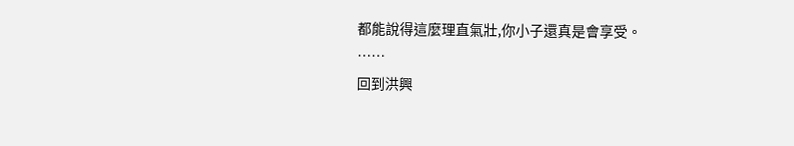都能說得這麼理直氣壯,你小子還真是會享受。
……
回到洪興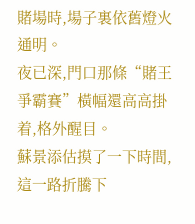賭場時,場子裏依舊燈火通明。
夜已深,門口那條“賭王爭霸賽”橫幅還高高掛着,格外醒目。
蘇景添估摸了一下時間,這一路折騰下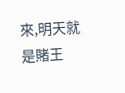來,明天就是賭王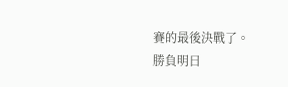賽的最後決戰了。
勝負明日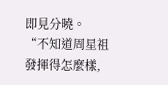即見分曉。
“不知道周星祖發揮得怎麼樣,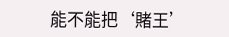能不能把‘賭王’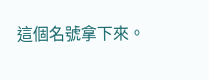這個名號拿下來。